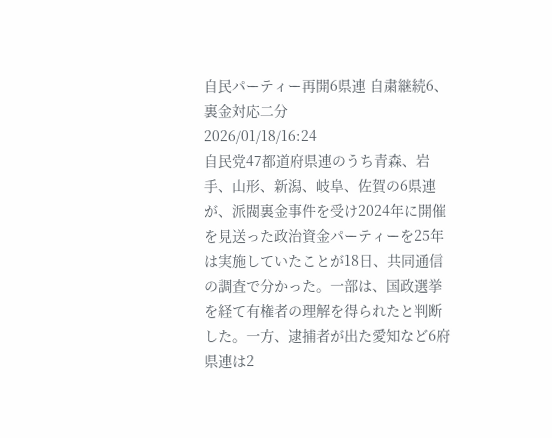自民パーティー再開6県連 自粛継続6、裏金対応二分
2026/01/18/16:24
自民党47都道府県連のうち青森、岩手、山形、新潟、岐阜、佐賀の6県連が、派閥裏金事件を受け2024年に開催を見送った政治資金パーティーを25年は実施していたことが18日、共同通信の調査で分かった。一部は、国政選挙を経て有権者の理解を得られたと判断した。一方、逮捕者が出た愛知など6府県連は2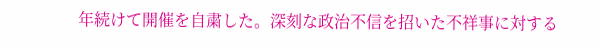年続けて開催を自粛した。深刻な政治不信を招いた不祥事に対する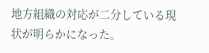地方組織の対応が二分している現状が明らかになった。